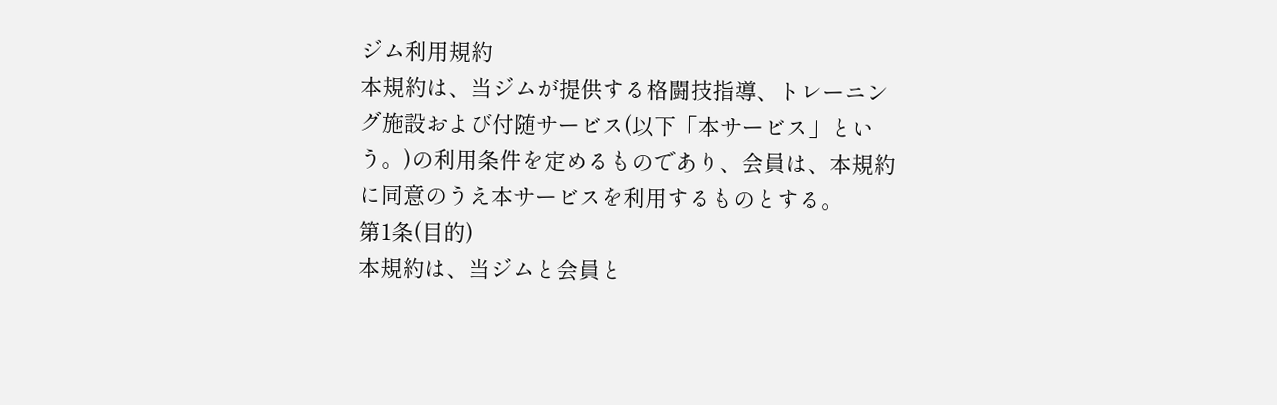ジム利用規約
本規約は、当ジムが提供する格闘技指導、トレーニング施設および付随サービス(以下「本サービス」という。)の利用条件を定めるものであり、会員は、本規約に同意のうえ本サービスを利用するものとする。
第1条(目的)
本規約は、当ジムと会員と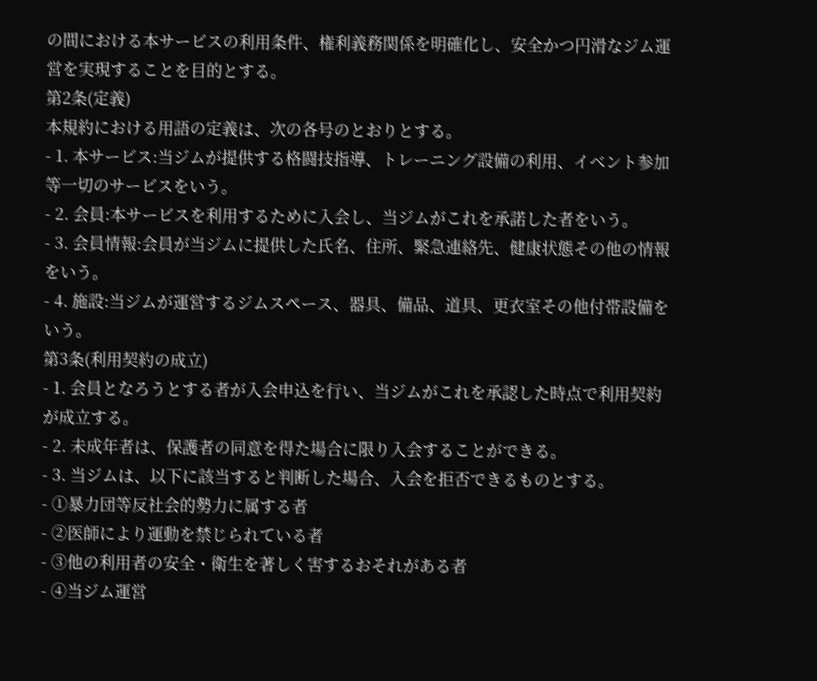の間における本サービスの利用条件、権利義務関係を明確化し、安全かつ円滑なジム運営を実現することを目的とする。
第2条(定義)
本規約における用語の定義は、次の各号のとおりとする。
- 1. 本サービス:当ジムが提供する格闘技指導、トレーニング設備の利用、イベント参加等一切のサービスをいう。
- 2. 会員:本サービスを利用するために入会し、当ジムがこれを承諾した者をいう。
- 3. 会員情報:会員が当ジムに提供した氏名、住所、緊急連絡先、健康状態その他の情報をいう。
- 4. 施設:当ジムが運営するジムスペース、器具、備品、道具、更衣室その他付帯設備をいう。
第3条(利用契約の成立)
- 1. 会員となろうとする者が入会申込を行い、当ジムがこれを承認した時点で利用契約が成立する。
- 2. 未成年者は、保護者の同意を得た場合に限り入会することができる。
- 3. 当ジムは、以下に該当すると判断した場合、入会を拒否できるものとする。
- ①暴力団等反社会的勢力に属する者
- ②医師により運動を禁じられている者
- ③他の利用者の安全・衛生を著しく害するおそれがある者
- ④当ジム運営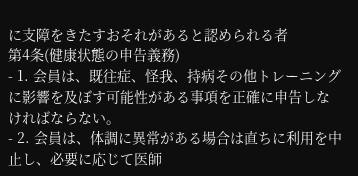に支障をきたすおそれがあると認められる者
第4条(健康状態の申告義務)
- 1. 会員は、既往症、怪我、持病その他トレーニングに影響を及ぼす可能性がある事項を正確に申告しなければならない。
- 2. 会員は、体調に異常がある場合は直ちに利用を中止し、必要に応じて医師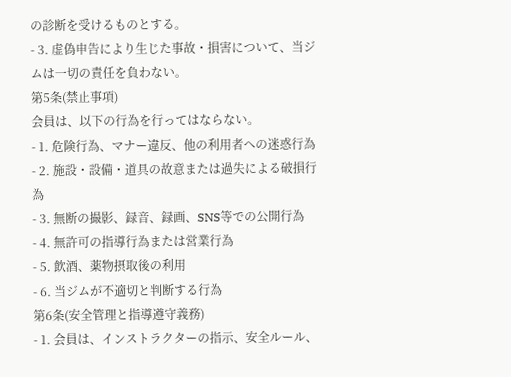の診断を受けるものとする。
- 3. 虚偽申告により生じた事故・損害について、当ジムは一切の責任を負わない。
第5条(禁止事項)
会員は、以下の行為を行ってはならない。
- 1. 危険行為、マナー違反、他の利用者への迷惑行為
- 2. 施設・設備・道具の故意または過失による破損行為
- 3. 無断の撮影、録音、録画、SNS等での公開行為
- 4. 無許可の指導行為または営業行為
- 5. 飲酒、薬物摂取後の利用
- 6. 当ジムが不適切と判断する行為
第6条(安全管理と指導遵守義務)
- 1. 会員は、インストラクターの指示、安全ルール、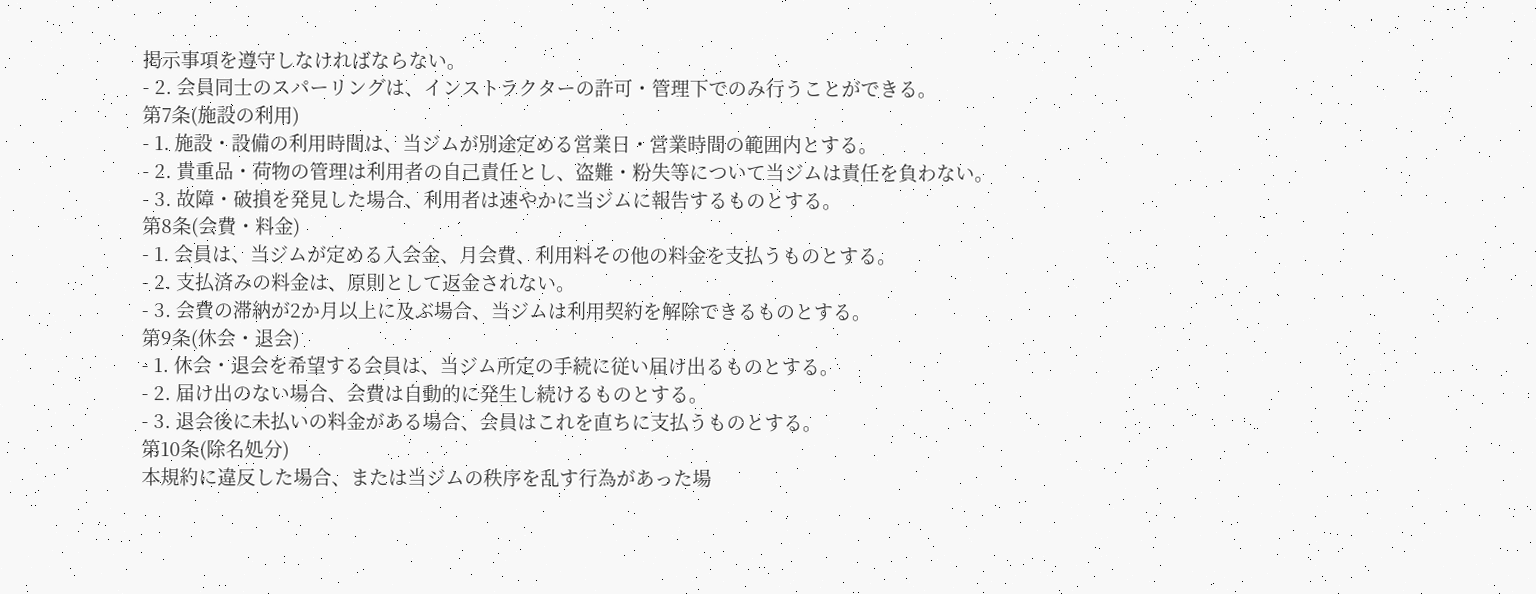掲示事項を遵守しなければならない。
- 2. 会員同士のスパーリングは、インストラクターの許可・管理下でのみ行うことができる。
第7条(施設の利用)
- 1. 施設・設備の利用時間は、当ジムが別途定める営業日・営業時間の範囲内とする。
- 2. 貴重品・荷物の管理は利用者の自己責任とし、盗難・粉失等について当ジムは責任を負わない。
- 3. 故障・破損を発見した場合、利用者は速やかに当ジムに報告するものとする。
第8条(会費・料金)
- 1. 会員は、当ジムが定める入会金、月会費、利用料その他の料金を支払うものとする。
- 2. 支払済みの料金は、原則として返金されない。
- 3. 会費の滞納が2か月以上に及ぶ場合、当ジムは利用契約を解除できるものとする。
第9条(休会・退会)
- 1. 休会・退会を希望する会員は、当ジム所定の手続に従い届け出るものとする。
- 2. 届け出のない場合、会費は自動的に発生し続けるものとする。
- 3. 退会後に未払いの料金がある場合、会員はこれを直ちに支払うものとする。
第10条(除名処分)
本規約に違反した場合、または当ジムの秩序を乱す行為があった場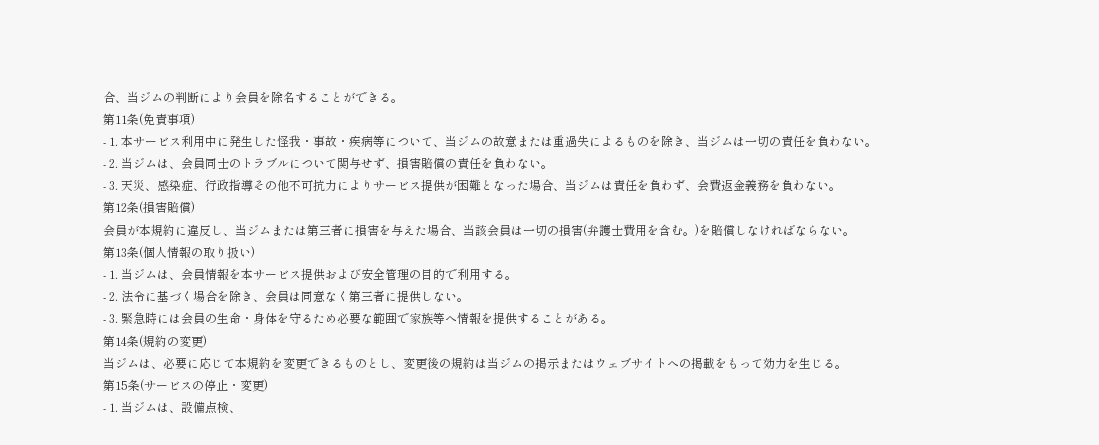合、当ジムの判断により会員を除名することができる。
第11条(免責事項)
- 1. 本サービス利用中に発生した怪我・事故・疾病等について、当ジムの故意または重過失によるものを除き、当ジムは一切の責任を負わない。
- 2. 当ジムは、会員同士のトラブルについて関与せず、損害賠償の責任を負わない。
- 3. 天災、感染症、行政指導その他不可抗力によりサービス提供が困難となった場合、当ジムは責任を負わず、会費返金義務を負わない。
第12条(損害賠償)
会員が本規約に違反し、当ジムまたは第三者に損害を与えた場合、当該会員は一切の損害(弁護士費用を含む。)を賠償しなければならない。
第13条(個人情報の取り扱い)
- 1. 当ジムは、会員情報を本サービス提供および安全管理の目的で利用する。
- 2. 法令に基づく場合を除き、会員は同意なく第三者に提供しない。
- 3. 緊急時には会員の生命・身体を守るため必要な範囲で家族等へ情報を提供することがある。
第14条(規約の変更)
当ジムは、必要に応じて本規約を変更できるものとし、変更後の規約は当ジムの掲示またはウェブサイトへの掲載をもって効力を生じる。
第15条(サービスの停止・変更)
- 1. 当ジムは、設備点検、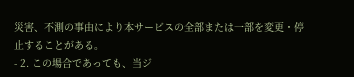災害、不測の事由により本サービスの全部または一部を変更・停止することがある。
- 2. この場合であっても、当ジ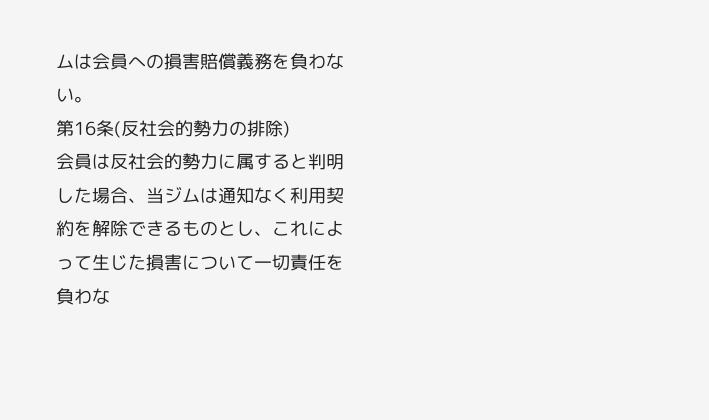ムは会員への損害賠償義務を負わない。
第16条(反社会的勢力の排除)
会員は反社会的勢力に属すると判明した場合、当ジムは通知なく利用契約を解除できるものとし、これによって生じた損害について一切責任を負わな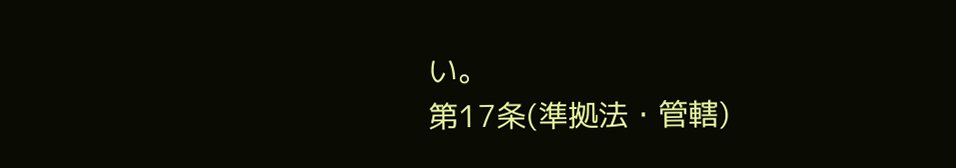い。
第17条(準拠法・管轄)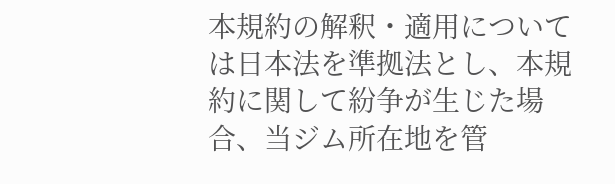本規約の解釈・適用については日本法を準拠法とし、本規約に関して紛争が生じた場合、当ジム所在地を管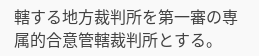轄する地方裁判所を第一審の専属的合意管轄裁判所とする。